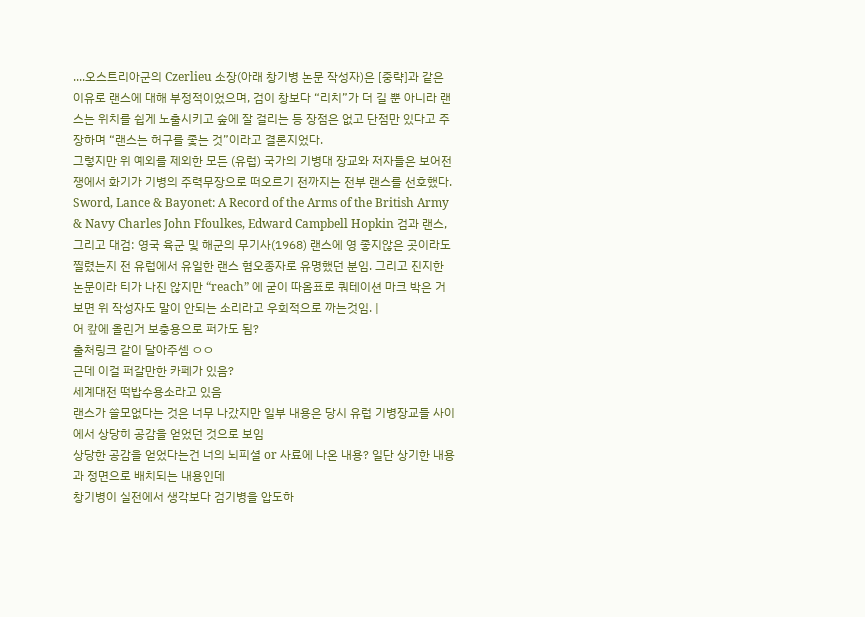....오스트리아군의 Czerlieu 소장(아래 창기병 논문 작성자)은 [중략]과 같은 이유로 랜스에 대해 부정적이었으며, 검이 창보다 “리치”가 더 길 뿐 아니라 랜스는 위치를 쉽게 노출시키고 숲에 잘 걸리는 등 장점은 없고 단점만 있다고 주장하며 “랜스는 허구를 좇는 것”이라고 결론지었다.
그렇지만 위 예외를 제외한 모든 (유럽) 국가의 기병대 장교와 저자들은 보어전쟁에서 화기가 기병의 주력무장으로 떠오르기 전까지는 전부 랜스를 선호했다.
Sword, Lance & Bayonet: A Record of the Arms of the British Army & Navy Charles John Ffoulkes, Edward Campbell Hopkin 검과 랜스, 그리고 대검: 영국 육군 및 해군의 무기사(1968) 랜스에 영 좋지않은 곳이라도 찔렸는지 전 유럽에서 유일한 랜스 혐오종자로 유명했던 분임. 그리고 진지한 논문이라 티가 나진 않지만 “reach” 에 굳이 따옴표로 쿼테이션 마크 박은 거 보면 위 작성자도 말이 안되는 소리라고 우회적으로 까는것임. |
어 캎에 올린거 보충용으로 퍼가도 됨?
출처링크 같이 달아주셈 ㅇㅇ
근데 이걸 퍼갈만한 카페가 있음?
세계대전 떡밥수용소라고 있음
랜스가 쓸모없다는 것은 너무 나갔지만 일부 내용은 당시 유럽 기병장교들 사이에서 상당히 공감을 얻었던 것으로 보임
상당한 공감을 얻었다는건 너의 뇌피셜 or 사료에 나온 내용? 일단 상기한 내용과 정면으로 배치되는 내용인데
창기병이 실전에서 생각보다 검기병을 압도하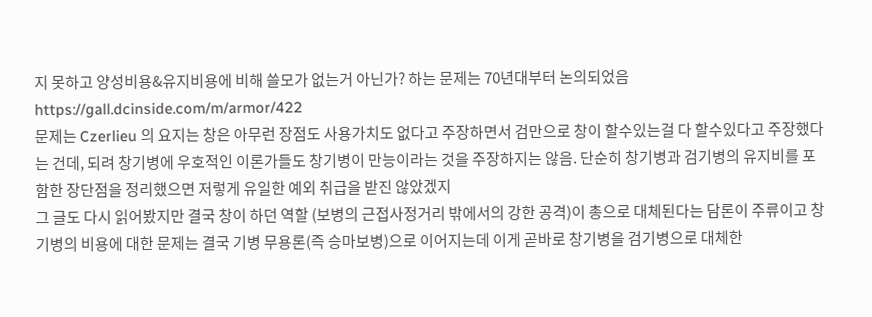지 못하고 양성비용&유지비용에 비해 쓸모가 없는거 아닌가? 하는 문제는 70년대부터 논의되었음
https://gall.dcinside.com/m/armor/422
문제는 Czerlieu 의 요지는 창은 아무런 장점도 사용가치도 없다고 주장하면서 검만으로 창이 할수있는걸 다 할수있다고 주장했다는 건데, 되려 창기병에 우호적인 이론가들도 창기병이 만능이라는 것을 주장하지는 않음. 단순히 창기병과 검기병의 유지비를 포함한 장단점을 정리했으면 저렇게 유일한 예외 취급을 받진 않았겠지
그 글도 다시 읽어봤지만 결국 창이 하던 역할 (보병의 근접사정거리 밖에서의 강한 공격)이 총으로 대체된다는 담론이 주류이고 창기병의 비용에 대한 문제는 결국 기병 무용론(즉 승마보병)으로 이어지는데 이게 곧바로 창기병을 검기병으로 대체한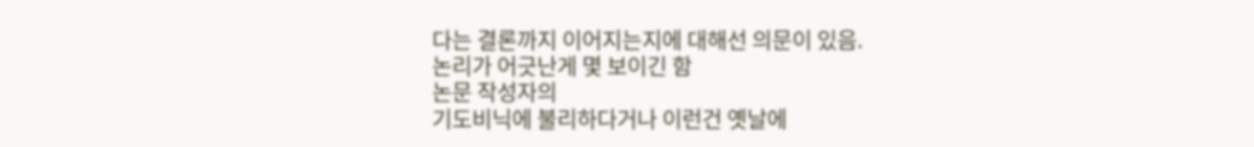다는 결론까지 이어지는지에 대해선 의문이 있음.
논리가 어긋난게 몇 보이긴 함
논문 작성자의
기도비닉에 불리하다거나 이런건 옛날에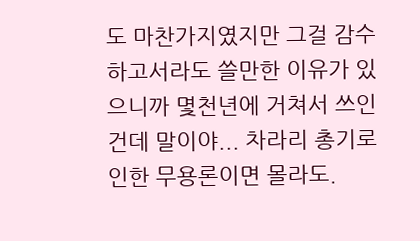도 마찬가지였지만 그걸 감수하고서라도 쓸만한 이유가 있으니까 몇천년에 거쳐서 쓰인건데 말이야... 차라리 총기로 인한 무용론이면 몰라도.